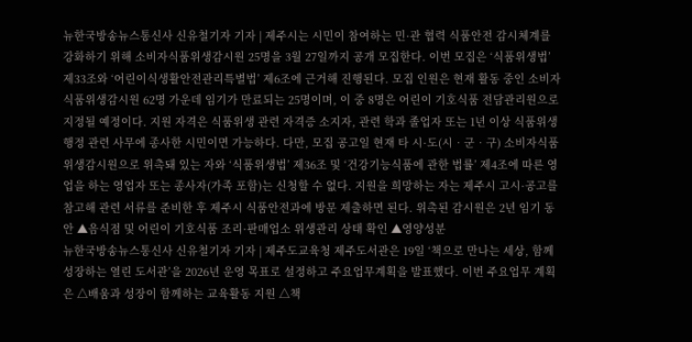뉴한국방송뉴스통신사 신유철기자 기자 | 제주시는 시민이 참여하는 민·관 협력 식품안전 감시체계를 강화하기 위해 소비자식품위생감시원 25명을 3월 27일까지 공개 모집한다. 이번 모집은 ‘식품위생법’ 제33조와 ‘어린이식생활안전관리특별법’ 제6조에 근거해 진행된다. 모집 인원은 현재 활동 중인 소비자식품위생감시원 62명 가운데 임기가 만료되는 25명이며, 이 중 8명은 어린이 기호식품 전담관리원으로 지정될 예정이다. 지원 자격은 식품위생 관련 자격증 소지자, 관련 학과 졸업자 또는 1년 이상 식품위생행정 관련 사무에 종사한 시민이면 가능하다. 다만, 모집 공고일 현재 타 시·도(시‧군‧구) 소비자식품위생감시원으로 위촉돼 있는 자와 ‘식품위생법’ 제36조 및 ‘건강기능식품에 관한 법률’ 제4조에 따른 영업을 하는 영업자 또는 종사자(가족 포함)는 신청할 수 없다. 지원을 희망하는 자는 제주시 고시·공고를 참고해 관련 서류를 준비한 후 제주시 식품안전과에 방문 제출하면 된다. 위촉된 감시원은 2년 임기 동안 ▲음식점 및 어린이 기호식품 조리·판매업소 위생관리 상태 확인 ▲영양성분
뉴한국방송뉴스통신사 신유철기자 기자 | 제주도교육청 제주도서관은 19일 ‘책으로 만나는 세상, 함께 성장하는 열린 도서관’을 2026년 운영 목표로 설정하고 주요업무계획을 발표했다. 이번 주요업무 계획은 △배움과 성장이 함께하는 교육활동 지원 △책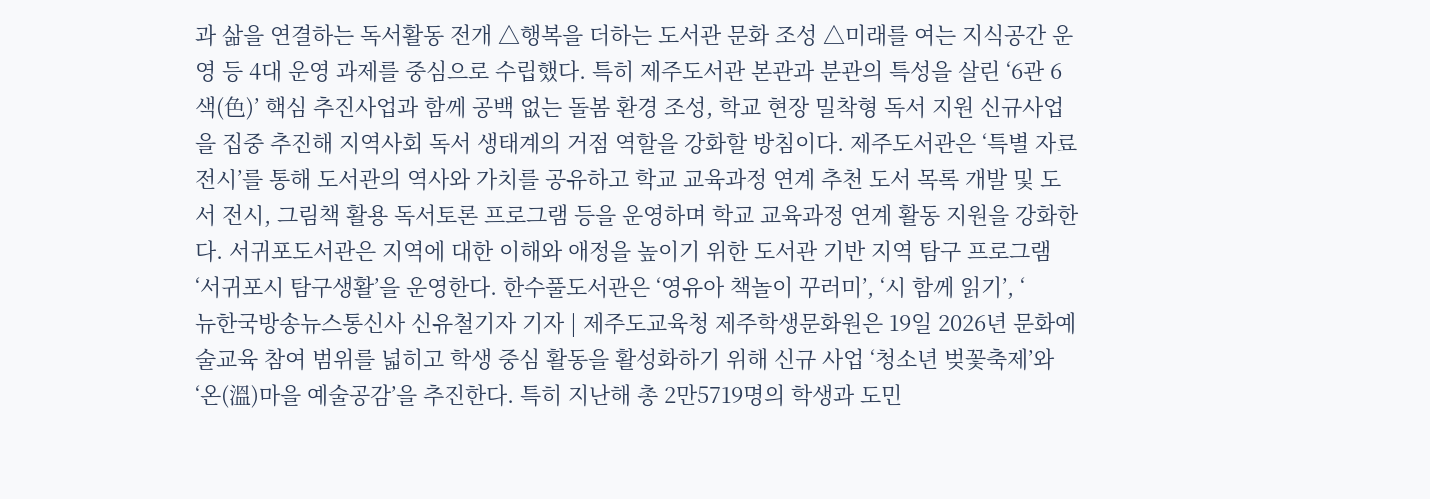과 삶을 연결하는 독서활동 전개 △행복을 더하는 도서관 문화 조성 △미래를 여는 지식공간 운영 등 4대 운영 과제를 중심으로 수립했다. 특히 제주도서관 본관과 분관의 특성을 살린 ‘6관 6색(色)’ 핵심 추진사업과 함께 공백 없는 돌봄 환경 조성, 학교 현장 밀착형 독서 지원 신규사업을 집중 추진해 지역사회 독서 생태계의 거점 역할을 강화할 방침이다. 제주도서관은 ‘특별 자료 전시’를 통해 도서관의 역사와 가치를 공유하고 학교 교육과정 연계 추천 도서 목록 개발 및 도서 전시, 그림책 활용 독서토론 프로그램 등을 운영하며 학교 교육과정 연계 활동 지원을 강화한다. 서귀포도서관은 지역에 대한 이해와 애정을 높이기 위한 도서관 기반 지역 탐구 프로그램 ‘서귀포시 탐구생활’을 운영한다. 한수풀도서관은 ‘영유아 책놀이 꾸러미’, ‘시 함께 읽기’, ‘
뉴한국방송뉴스통신사 신유철기자 기자 | 제주도교육청 제주학생문화원은 19일 2026년 문화예술교육 참여 범위를 넓히고 학생 중심 활동을 활성화하기 위해 신규 사업 ‘청소년 벚꽃축제’와 ‘온(溫)마을 예술공감’을 추진한다. 특히 지난해 총 2만5719명의 학생과 도민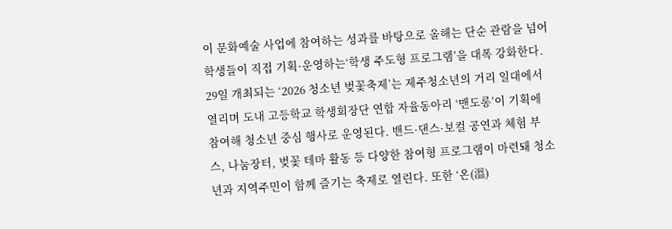이 문화예술 사업에 참여하는 성과를 바탕으로 올해는 단순 관람을 넘어 학생들이 직접 기획·운영하는‘학생 주도형 프로그램’을 대폭 강화한다. 29일 개최되는 ‘2026 청소년 벚꽃축제’는 제주청소년의 거리 일대에서 열리며 도내 고등학교 학생회장단 연합 자율동아리 ‘맨도롱’이 기획에 참여해 청소년 중심 행사로 운영된다. 밴드·댄스·보컬 공연과 체험 부스, 나눔장터, 벚꽃 테마 활동 등 다양한 참여형 프로그램이 마련돼 청소년과 지역주민이 함께 즐기는 축제로 열린다. 또한 ‘온(溫)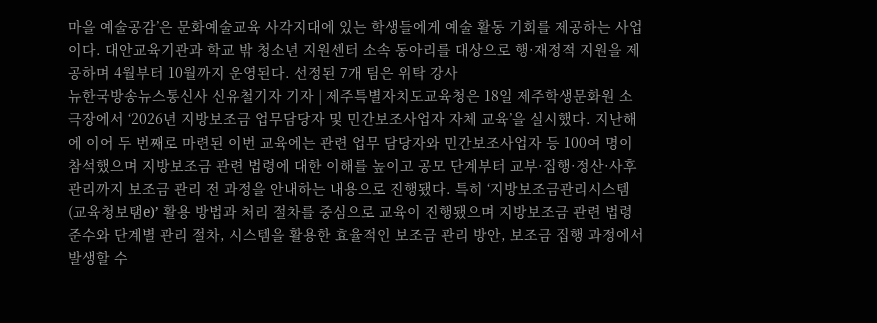마을 예술공감’은 문화예술교육 사각지대에 있는 학생들에게 예술 활동 기회를 제공하는 사업이다. 대안교육기관과 학교 밖 청소년 지원센터 소속 동아리를 대상으로 행·재정적 지원을 제공하며 4월부터 10월까지 운영된다. 선정된 7개 팀은 위탁 강사
뉴한국방송뉴스통신사 신유철기자 기자 | 제주특별자치도교육청은 18일 제주학생문화원 소극장에서 ‘2026년 지방보조금 업무담당자 및 민간보조사업자 자체 교육’을 실시했다. 지난해에 이어 두 번째로 마련된 이번 교육에는 관련 업무 담당자와 민간보조사업자 등 100여 명이 참석했으며 지방보조금 관련 법령에 대한 이해를 높이고 공모 단계부터 교부·집행·정산·사후관리까지 보조금 관리 전 과정을 안내하는 내용으로 진행됐다. 특히 ‘지방보조금관리시스템(교육청보탬e)’ 활용 방법과 처리 절차를 중심으로 교육이 진행됐으며 지방보조금 관련 법령 준수와 단계별 관리 절차, 시스템을 활용한 효율적인 보조금 관리 방안, 보조금 집행 과정에서 발생할 수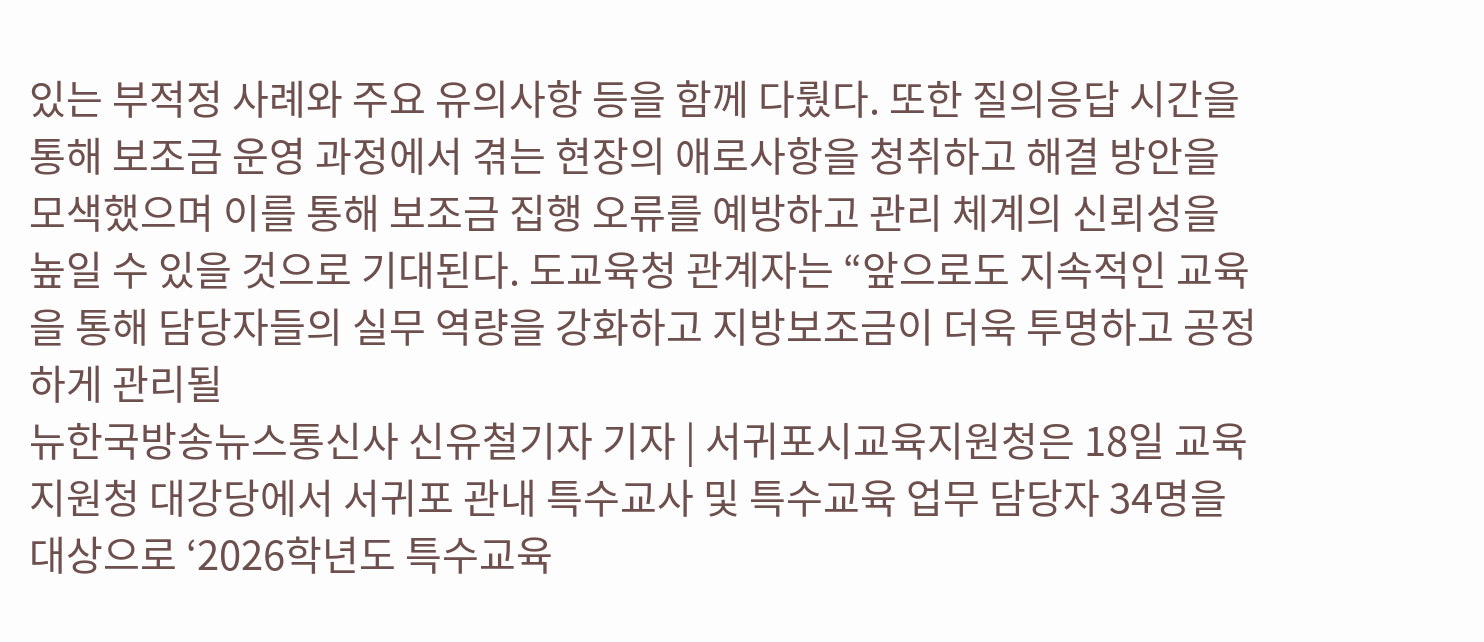있는 부적정 사례와 주요 유의사항 등을 함께 다뤘다. 또한 질의응답 시간을 통해 보조금 운영 과정에서 겪는 현장의 애로사항을 청취하고 해결 방안을 모색했으며 이를 통해 보조금 집행 오류를 예방하고 관리 체계의 신뢰성을 높일 수 있을 것으로 기대된다. 도교육청 관계자는 “앞으로도 지속적인 교육을 통해 담당자들의 실무 역량을 강화하고 지방보조금이 더욱 투명하고 공정하게 관리될
뉴한국방송뉴스통신사 신유철기자 기자 | 서귀포시교육지원청은 18일 교육지원청 대강당에서 서귀포 관내 특수교사 및 특수교육 업무 담당자 34명을 대상으로 ‘2026학년도 특수교육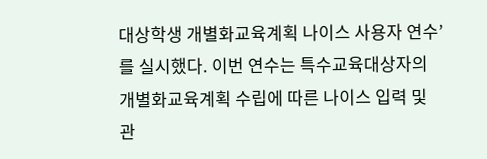대상학생 개별화교육계획 나이스 사용자 연수’를 실시했다. 이번 연수는 특수교육대상자의 개별화교육계획 수립에 따른 나이스 입력 및 관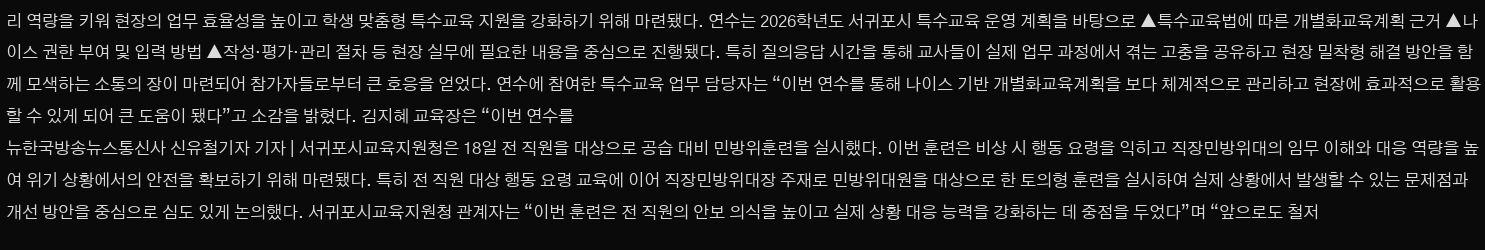리 역량을 키워 현장의 업무 효율성을 높이고 학생 맞춤형 특수교육 지원을 강화하기 위해 마련됐다. 연수는 2026학년도 서귀포시 특수교육 운영 계획을 바탕으로 ▲특수교육법에 따른 개별화교육계획 근거 ▲나이스 권한 부여 및 입력 방법 ▲작성·평가·관리 절차 등 현장 실무에 필요한 내용을 중심으로 진행됐다. 특히 질의응답 시간을 통해 교사들이 실제 업무 과정에서 겪는 고충을 공유하고 현장 밀착형 해결 방안을 함께 모색하는 소통의 장이 마련되어 참가자들로부터 큰 호응을 얻었다. 연수에 참여한 특수교육 업무 담당자는 “이번 연수를 통해 나이스 기반 개별화교육계획을 보다 체계적으로 관리하고 현장에 효과적으로 활용할 수 있게 되어 큰 도움이 됐다”고 소감을 밝혔다. 김지혜 교육장은 “이번 연수를
뉴한국방송뉴스통신사 신유철기자 기자 | 서귀포시교육지원청은 18일 전 직원을 대상으로 공습 대비 민방위훈련을 실시했다. 이번 훈련은 비상 시 행동 요령을 익히고 직장민방위대의 임무 이해와 대응 역량을 높여 위기 상황에서의 안전을 확보하기 위해 마련됐다. 특히 전 직원 대상 행동 요령 교육에 이어 직장민방위대장 주재로 민방위대원을 대상으로 한 토의형 훈련을 실시하여 실제 상황에서 발생할 수 있는 문제점과 개선 방안을 중심으로 심도 있게 논의했다. 서귀포시교육지원청 관계자는 “이번 훈련은 전 직원의 안보 의식을 높이고 실제 상황 대응 능력을 강화하는 데 중점을 두었다”며 “앞으로도 철저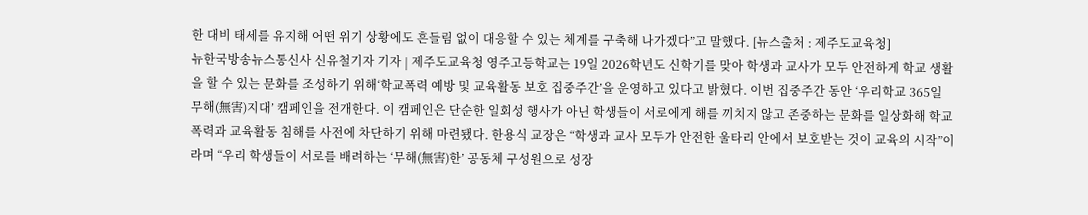한 대비 태세를 유지해 어떤 위기 상황에도 흔들림 없이 대응할 수 있는 체계를 구축해 나가겠다”고 말했다. [뉴스출처 : 제주도교육청]
뉴한국방송뉴스통신사 신유철기자 기자 | 제주도교육청 영주고등학교는 19일 2026학년도 신학기를 맞아 학생과 교사가 모두 안전하게 학교 생활을 할 수 있는 문화를 조성하기 위해‘학교폭력 예방 및 교육활동 보호 집중주간’을 운영하고 있다고 밝혔다. 이번 집중주간 동안 ‘우리학교 365일 무해(無害)지대’ 캠페인을 전개한다. 이 캠페인은 단순한 일회성 행사가 아닌 학생들이 서로에게 해를 끼치지 않고 존중하는 문화를 일상화해 학교폭력과 교육활동 침해를 사전에 차단하기 위해 마련됐다. 한용식 교장은 “학생과 교사 모두가 안전한 울타리 안에서 보호받는 것이 교육의 시작”이라며 “우리 학생들이 서로를 배려하는 ‘무해(無害)한’ 공동체 구성원으로 성장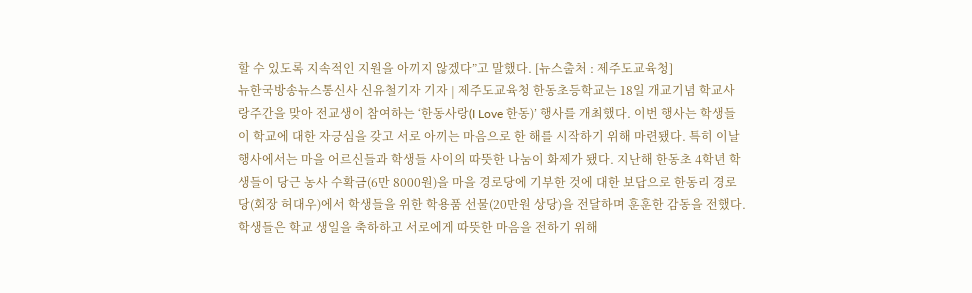할 수 있도록 지속적인 지원을 아끼지 않겠다”고 말했다. [뉴스출처 : 제주도교육청]
뉴한국방송뉴스통신사 신유철기자 기자 | 제주도교육청 한동초등학교는 18일 개교기념 학교사랑주간을 맞아 전교생이 참여하는 ‘한동사랑(I Love 한동)’ 행사를 개최했다. 이번 행사는 학생들이 학교에 대한 자긍심을 갖고 서로 아끼는 마음으로 한 해를 시작하기 위해 마련됐다. 특히 이날 행사에서는 마을 어르신들과 학생들 사이의 따뜻한 나눔이 화제가 됐다. 지난해 한동초 4학년 학생들이 당근 농사 수확금(6만 8000원)을 마을 경로당에 기부한 것에 대한 보답으로 한동리 경로당(회장 허대우)에서 학생들을 위한 학용품 선물(20만원 상당)을 전달하며 훈훈한 감동을 전했다. 학생들은 학교 생일을 축하하고 서로에게 따뜻한 마음을 전하기 위해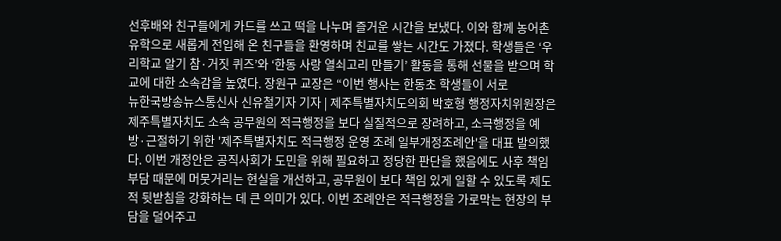선후배와 친구들에게 카드를 쓰고 떡을 나누며 즐거운 시간을 보냈다. 이와 함께 농어촌유학으로 새롭게 전입해 온 친구들을 환영하며 친교를 쌓는 시간도 가졌다. 학생들은 ‘우리학교 알기 참·거짓 퀴즈’와 ‘한동 사랑 열쇠고리 만들기’ 활동을 통해 선물을 받으며 학교에 대한 소속감을 높였다. 장원구 교장은 “이번 행사는 한동초 학생들이 서로
뉴한국방송뉴스통신사 신유철기자 기자 | 제주특별자치도의회 박호형 행정자치위원장은 제주특별자치도 소속 공무원의 적극행정을 보다 실질적으로 장려하고, 소극행정을 예방·근절하기 위한 '제주특별자치도 적극행정 운영 조례 일부개정조례안'을 대표 발의했다. 이번 개정안은 공직사회가 도민을 위해 필요하고 정당한 판단을 했음에도 사후 책임 부담 때문에 머뭇거리는 현실을 개선하고, 공무원이 보다 책임 있게 일할 수 있도록 제도적 뒷받침을 강화하는 데 큰 의미가 있다. 이번 조례안은 적극행정을 가로막는 현장의 부담을 덜어주고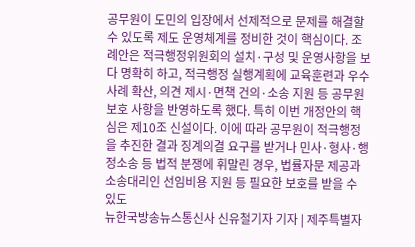공무원이 도민의 입장에서 선제적으로 문제를 해결할 수 있도록 제도 운영체계를 정비한 것이 핵심이다. 조례안은 적극행정위원회의 설치·구성 및 운영사항을 보다 명확히 하고, 적극행정 실행계획에 교육훈련과 우수사례 확산, 의견 제시·면책 건의·소송 지원 등 공무원 보호 사항을 반영하도록 했다. 특히 이번 개정안의 핵심은 제10조 신설이다. 이에 따라 공무원이 적극행정을 추진한 결과 징계의결 요구를 받거나 민사·형사·행정소송 등 법적 분쟁에 휘말린 경우, 법률자문 제공과 소송대리인 선임비용 지원 등 필요한 보호를 받을 수 있도
뉴한국방송뉴스통신사 신유철기자 기자 | 제주특별자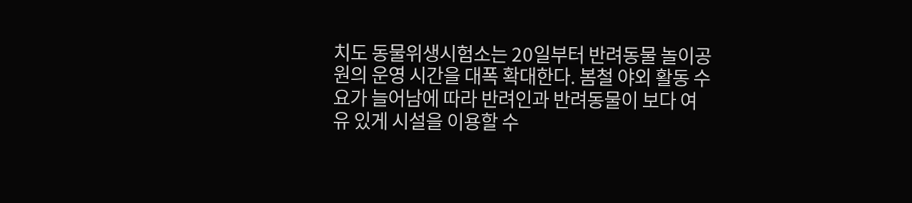치도 동물위생시험소는 20일부터 반려동물 놀이공원의 운영 시간을 대폭 확대한다. 봄철 야외 활동 수요가 늘어남에 따라 반려인과 반려동물이 보다 여유 있게 시설을 이용할 수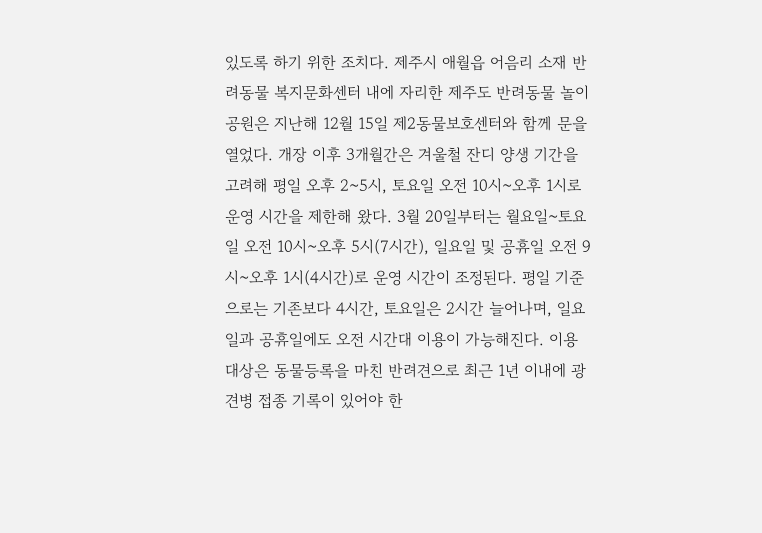있도록 하기 위한 조치다. 제주시 애월읍 어음리 소재 반려동물 복지문화센터 내에 자리한 제주도 반려동물 놀이공원은 지난해 12월 15일 제2동물보호센터와 함께 문을 열었다. 개장 이후 3개월간은 겨울철 잔디 양생 기간을 고려해 평일 오후 2~5시, 토요일 오전 10시~오후 1시로 운영 시간을 제한해 왔다. 3월 20일부터는 월요일~토요일 오전 10시~오후 5시(7시간), 일요일 및 공휴일 오전 9시~오후 1시(4시간)로 운영 시간이 조정된다. 평일 기준으로는 기존보다 4시간, 토요일은 2시간 늘어나며, 일요일과 공휴일에도 오전 시간대 이용이 가능해진다. 이용 대상은 동물등록을 마친 반려견으로 최근 1년 이내에 광견병 접종 기록이 있어야 한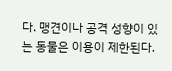다. 맹견이나 공격 성향이 있는 동물은 이용이 제한된다.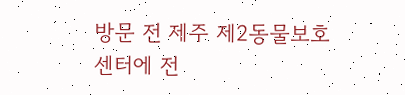방문 전 제주 제2동물보호센터에 전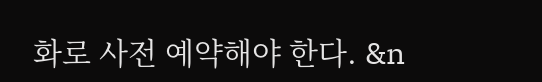화로 사전 예약해야 한다. &n